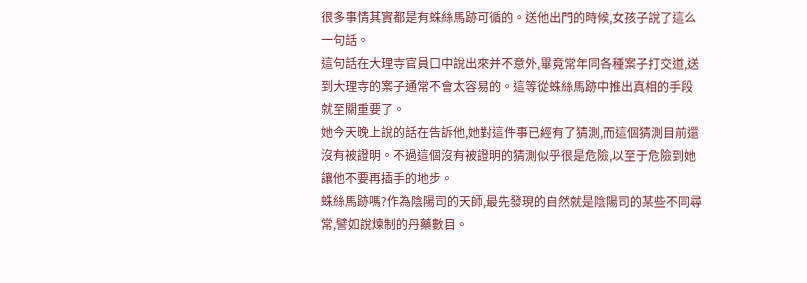很多事情其實都是有蛛絲馬跡可循的。送他出門的時候,女孩子說了這么一句話。
這句話在大理寺官員口中說出來并不意外,畢竟常年同各種案子打交道,送到大理寺的案子通常不會太容易的。這等從蛛絲馬跡中推出真相的手段就至關重要了。
她今天晚上說的話在告訴他,她對這件事已經有了猜測,而這個猜測目前還沒有被證明。不過這個沒有被證明的猜測似乎很是危險,以至于危險到她讓他不要再插手的地步。
蛛絲馬跡嗎?作為陰陽司的天師,最先發現的自然就是陰陽司的某些不同尋常,譬如說煉制的丹藥數目。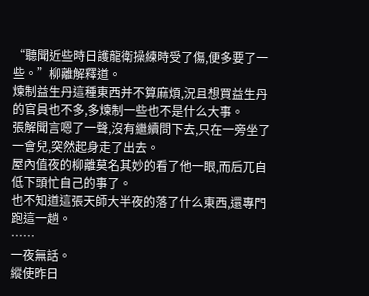“聽聞近些時日護龍衛操練時受了傷,便多要了一些。”柳離解釋道。
煉制益生丹這種東西并不算麻煩,況且想買益生丹的官員也不多,多煉制一些也不是什么大事。
張解聞言嗯了一聲,沒有繼續問下去,只在一旁坐了一會兒,突然起身走了出去。
屋內值夜的柳離莫名其妙的看了他一眼,而后兀自低下頭忙自己的事了。
也不知道這張天師大半夜的落了什么東西,還專門跑這一趟。
……
一夜無話。
縱使昨日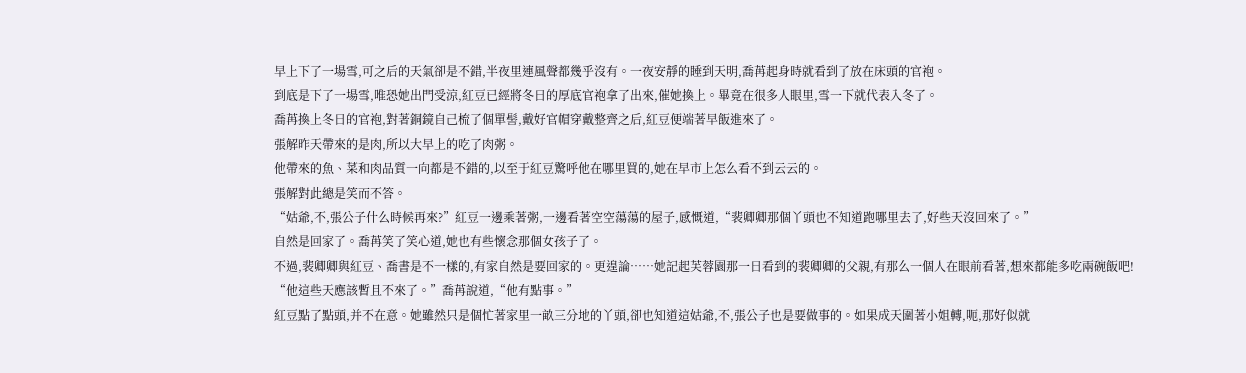早上下了一場雪,可之后的天氣卻是不錯,半夜里連風聲都幾乎沒有。一夜安靜的睡到天明,喬苒起身時就看到了放在床頭的官袍。
到底是下了一場雪,唯恐她出門受涼,紅豆已經將冬日的厚底官袍拿了出來,催她換上。畢竟在很多人眼里,雪一下就代表入冬了。
喬苒換上冬日的官袍,對著銅鏡自己梳了個單髻,戴好官帽穿戴整齊之后,紅豆便端著早飯進來了。
張解昨天帶來的是肉,所以大早上的吃了肉粥。
他帶來的魚、菜和肉品質一向都是不錯的,以至于紅豆驚呼他在哪里買的,她在早市上怎么看不到云云的。
張解對此總是笑而不答。
“姑爺,不,張公子什么時候再來?”紅豆一邊乘著粥,一邊看著空空蕩蕩的屋子,感慨道,“裴卿卿那個丫頭也不知道跑哪里去了,好些天沒回來了。”
自然是回家了。喬苒笑了笑心道,她也有些懷念那個女孩子了。
不過,裴卿卿與紅豆、喬書是不一樣的,有家自然是要回家的。更遑論……她記起芙蓉園那一日看到的裴卿卿的父親,有那么一個人在眼前看著,想來都能多吃兩碗飯吧!
“他這些天應該暫且不來了。”喬苒說道,“他有點事。”
紅豆點了點頭,并不在意。她雖然只是個忙著家里一畝三分地的丫頭,卻也知道這姑爺,不,張公子也是要做事的。如果成天圍著小姐轉,呃,那好似就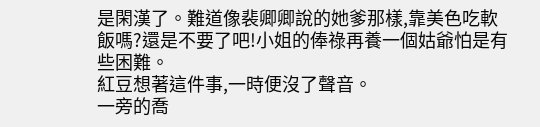是閑漢了。難道像裴卿卿說的她爹那樣,靠美色吃軟飯嗎?還是不要了吧!小姐的俸祿再養一個姑爺怕是有些困難。
紅豆想著這件事,一時便沒了聲音。
一旁的喬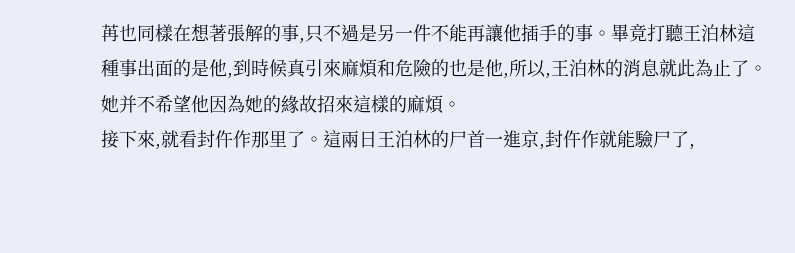苒也同樣在想著張解的事,只不過是另一件不能再讓他插手的事。畢竟打聽王泊林這種事出面的是他,到時候真引來麻煩和危險的也是他,所以,王泊林的消息就此為止了。她并不希望他因為她的緣故招來這樣的麻煩。
接下來,就看封仵作那里了。這兩日王泊林的尸首一進京,封仵作就能驗尸了,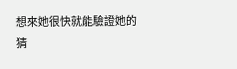想來她很快就能驗證她的猜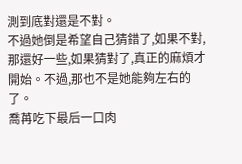測到底對還是不對。
不過她倒是希望自己猜錯了,如果不對,那還好一些,如果猜對了,真正的麻煩才開始。不過,那也不是她能夠左右的了。
喬苒吃下最后一口肉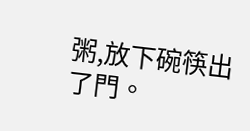粥,放下碗筷出了門。